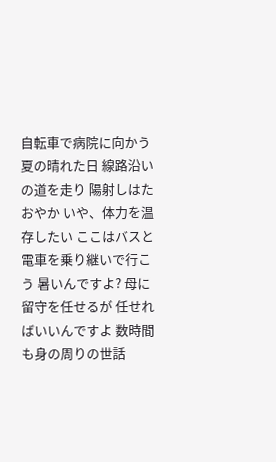自転車で病院に向かう 夏の晴れた日 線路沿いの道を走り 陽射しはたおやか いや、体力を温存したい ここはバスと電車を乗り継いで行こう 暑いんですよ? 母に留守を任せるが 任せればいいんですよ 数時間も身の周りの世話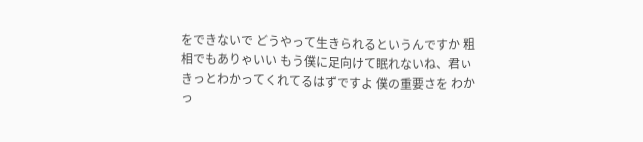をできないで どうやって生きられるというんですか 粗相でもありゃいい もう僕に足向けて眠れないね、君ぃ きっとわかってくれてるはずですよ 僕の重要さを わかっ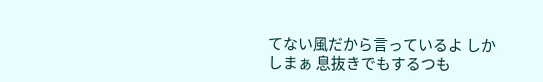てない風だから言っているよ しかしまぁ 息抜きでもするつも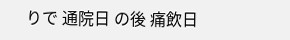りで 通院日 の後 痛飲日